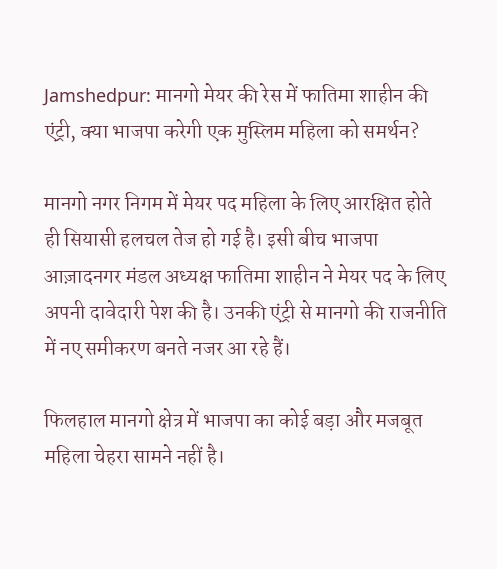Jamshedpur: मानगो मेयर की रेस में फातिमा शाहीन की एंट्री, क्या भाजपा करेगी एक मुस्लिम महिला को समर्थन?

मानगो नगर निगम में मेयर पद महिला के लिए आरक्षित होते ही सियासी हलचल तेज हो गई है। इसी बीच भाजपा आज़ादनगर मंडल अध्यक्ष फातिमा शाहीन ने मेयर पद के लिए अपनी दावेदारी पेश की है। उनकी एंट्री से मानगो की राजनीति में नए समीकरण बनते नजर आ रहे हैं।

फिलहाल मानगो क्षेत्र में भाजपा का कोई बड़ा और मजबूत महिला चेहरा सामने नहीं है।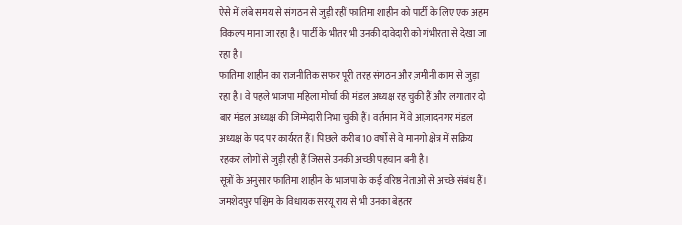ऐसे में लंबे समय से संगठन से जुड़ी रहीं फातिमा शाहीन को पार्टी के लिए एक अहम विकल्प माना जा रहा है। पार्टी के भीतर भी उनकी दावेदारी को गंभीरता से देखा जा रहा है।
फातिमा शाहीन का राजनीतिक सफर पूरी तरह संगठन और ज़मीनी काम से जुड़ा रहा है। वे पहले भाजपा महिला मोर्चा की मंडल अध्यक्ष रह चुकी हैं और लगातार दो बार मंडल अध्यक्ष की जिम्मेदारी निभा चुकी हैं। वर्तमान में वे आज़ादनगर मंडल अध्यक्ष के पद पर कार्यरत हैं। पिछले करीब 10 वर्षों से वे मानगो क्षेत्र में सक्रिय रहकर लोगों से जुड़ी रही हैं जिससे उनकी अच्छी पहचान बनी है।
सूत्रों के अनुसार फातिमा शाहीन के भाजपा के कई वरिष्ठ नेताओं से अच्छे संबंध हैं। जमशेदपुर पश्चिम के विधायक सरयू राय से भी उनका बेहतर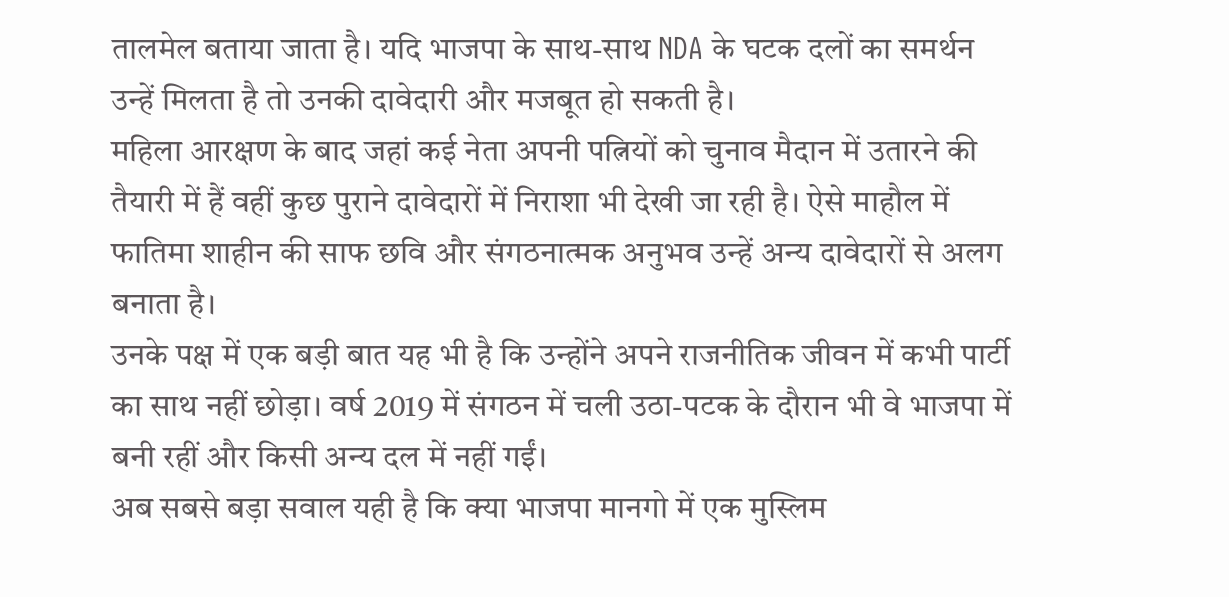तालमेल बताया जाता है। यदि भाजपा के साथ-साथ NDA के घटक दलों का समर्थन उन्हें मिलता है तो उनकी दावेदारी और मजबूत हो सकती है।
महिला आरक्षण के बाद जहां कई नेता अपनी पत्नियों को चुनाव मैदान में उतारने की तैयारी में हैं वहीं कुछ पुराने दावेदारों में निराशा भी देखी जा रही है। ऐसे माहौल में फातिमा शाहीन की साफ छवि और संगठनात्मक अनुभव उन्हें अन्य दावेदारों से अलग बनाता है।
उनके पक्ष में एक बड़ी बात यह भी है कि उन्होंने अपने राजनीतिक जीवन में कभी पार्टी का साथ नहीं छोड़ा। वर्ष 2019 में संगठन में चली उठा-पटक के दौरान भी वे भाजपा में बनी रहीं और किसी अन्य दल में नहीं गईं।
अब सबसे बड़ा सवाल यही है कि क्या भाजपा मानगो में एक मुस्लिम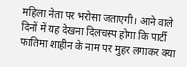महिला नेता पर भरोसा जताएगी। आने वाले दिनों में यह देखना दिलचस्प होगा कि पार्टी फातिमा शाहीन के नाम पर मुहर लगाकर क्या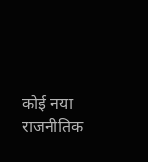कोई नया राजनीतिक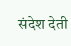संदेश देती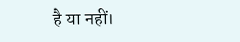है या नहीं।